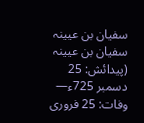سفیان بن عیینہ
سفیان بن عیینہ (پیدائش: 25 دسمبر 725ء— وفات: 25 فروری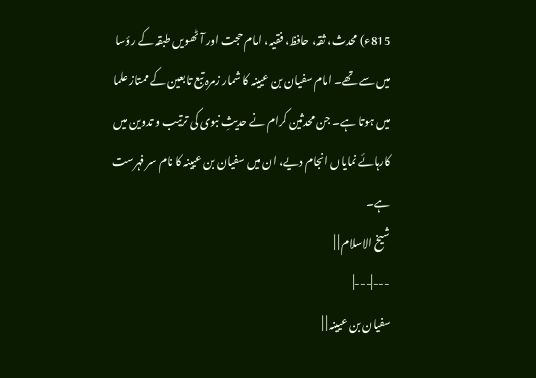815ء) محدث، ثقہ، حافظ، فقیہ، امام حجت اور آٹھویں طبقہ کے رؤسا میں سے تھے۔ امام سفیان بن عیینہ کا شمار زمرہ تبع تابعین کے ممتاز علما میں ہوتا ہے۔ جن محدثین کرام نے حدیثِ نبوی کی ترتیب و تدوین میں کارہائے نمایاں انجام دیے، ان میں سفیان بن عیینہ کا نام سر فہرست ہے۔
شیخ الاسلام | |
---|---|
سفیان بن عیینہ | |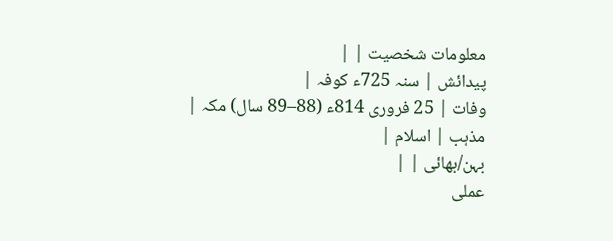معلومات شخصیت | |
پیدائش | سنہ 725ء کوفہ |
وفات | 25 فروری 814ء (88–89 سال) مکہ |
مذہب | اسلام |
بہن/بھائی | |
عملی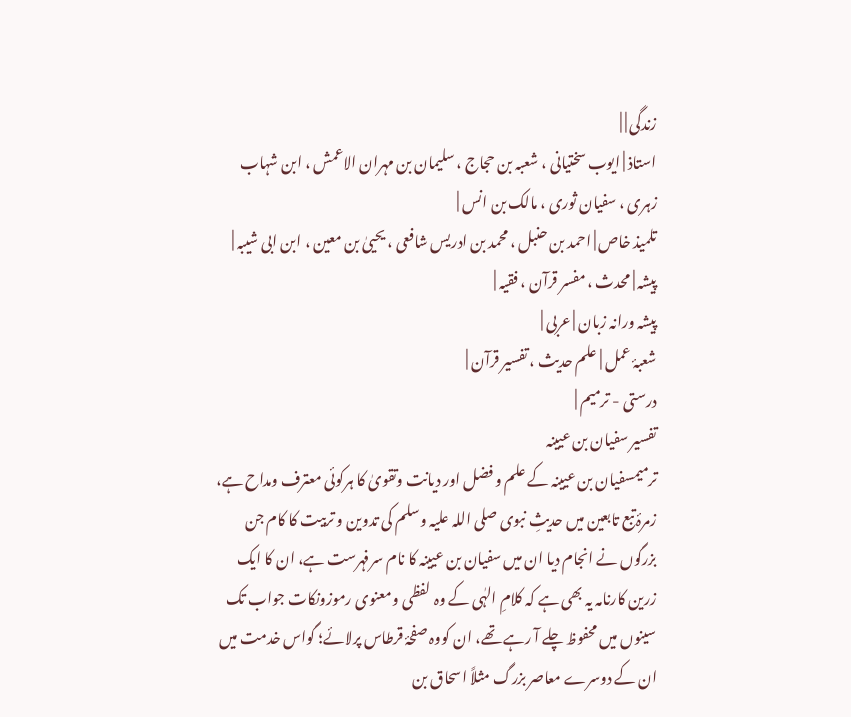زندگی | |
استاذ | ایوب سختیانی ، شعبہ بن حجاج ، سلیمان بن مہران الاعمش ، ابن شہاب زہری ، سفیان ثوری ، مالک بن انس |
تلمیذ خاص | احمد بن حنبل ، محمد بن ادریس شافعی ، یحییٰ بن معین ، ابن ابی شیبہ |
پیشہ | محدث ، مفسر قرآن ، فقیہ |
پیشہ ورانہ زبان | عربی |
شعبۂ عمل | علم حدیث ، تفسیر قرآن |
درستی - ترمیم |
تفسیر سفیان بن عیینہ
ترمیمسفیان بن عیینہ کے علم و فضل اور دیانت وتقویٰ کا ہرکوئی معترف ومداح ہے، زمرۂ تبع تابعین میں حدیثِ نبوی صلی اللہ علیہ وسلم کی تدوین و تربیت کا کام جن بزرگوں نے انجام دیا ان میں سفیان بن عیینہ کا نام سرفہرست ہے، ان کا ایک زرین کارنامہ یہ بھی ہے کہ کلامِ الہٰی کے وہ لفظی ومعنوی رموزونکات جواب تک سینوں میں محفوظ چلے آ رہے تھے، ان کووہ صفحۂ قرطاس پرلائے؛ گواس خدمت میں ان کے دوسرے معاصر بزرگ مثلاً اسحاق بن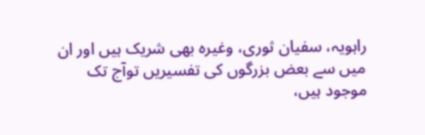راہویہ، سفیان ثوری، وغیرہ بھی شریک ہیں اور ان میں سے بعض بزرگوں کی تفسیریں توآج تک موجود ہیں،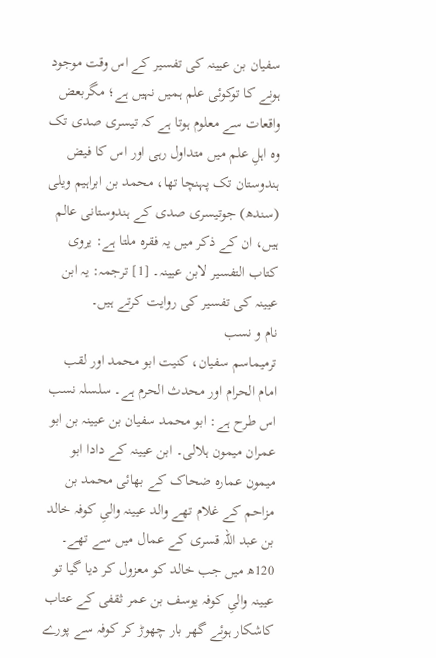سفیان بن عیینہ کی تفسیر کے اس وقت موجود ہونے کا توکوئی علم ہمیں نہیں ہے؛ مگربعض واقعات سے معلوم ہوتا ہے کہ تیسری صدی تک وہ اہلِ علم میں متداول رہی اور اس کا فیض ہندوستان تک پہنچا تھا، محمد بن ابراہیم ویلی (سندھ) جوتیسری صدی کے ہندوستانی عالم ہیں، ان کے ذکر میں یہ فقرہ ملتا ہے: یروی کتاب التفسیر لابن عیینہ۔ [1] ترجمہ: یہ ابن عیینہ کی تفسیر کی روایت کرتے ہیں۔
نام و نسب
ترمیماسم سفیان، کنیت ابو محمد اور لقب امام الحرام اور محدث الحرم ہے۔ سلسلہ نسب اس طرح ہے: ابو محمد سفیان بن عیینہ بن ابو عمران میمون ہلالی۔ ابن عیینہ کے دادا ابو میمون عمارہ ضحاک کے بھائی محمد بن مزاحم کے غلام تھے والد عیینہ والیِ کوفہ خالد بن عبد اللہ قسری کے عمال میں سے تھے۔ 120ھ میں جب خالد کو معزول کر دیا گیا تو عیینہ والیِ کوفہ یوسف بن عمر ثقفی کے عتاب کاشکار ہوئے گھر بار چھوڑ کر کوفہ سے پورے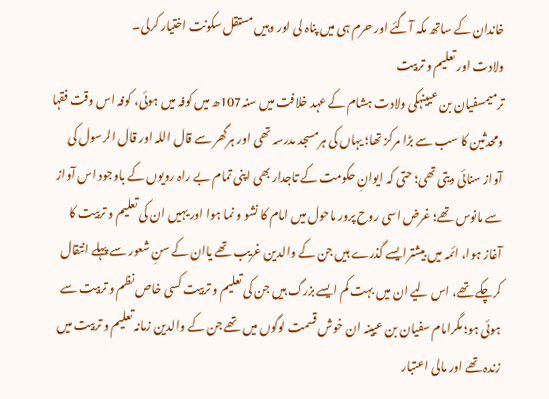خاندان کے ساتھ مکہ آگئے اور حرم ہی میں پناہ لی اور وہیں مستقل سکونت اختیار کرلی۔
ولادت اور تعلیم و تربیت
ترمیمسفیان بن عیینہکی ولادت ہشام کے عہد خلافت میں سنہ107ھ میں کوفہ میں ہوئی، کوفہ اس وقت فقہا ومحدثین کا سب سے بڑا مرکز تھا؛ یہاں کی ہرمسجد مدرسہ تھی اور ہرگھر سے قال اللہ اور قال الرسول کی آواز سنائی دیتی تھی؛ حتی کہ ایوانِ حکومت کے تاجدار بھی اپنی تمام بے راہ رویوں کے باوجود اس آواز سے مانوس تھے؛ غرض اسی روح پرور ماحول میں امام کا نشو و نما ہوا اور یہیں ان کی تعلیم و تربیت کا آغاز ہوا، ائمہ میں بیشترایسے گذرے ہیں جن کے والدین غریب تھے یاان کے سنِ شعور سے پہلے انتقال کرچکے تھے، اس لیے ان میں بہت کم ایسے بزرگ ہیں جن کی تعلیم و تربیت کسی خاص نظم و تربیت سے ہوئی ہو؛ مگرامام سفیان بن عیینہ ان خوش قسمت لوگوں میں تھے جن کے والدین زمانہ تعلیم و تربیت میں زندہ تھے اور مالی اعتبار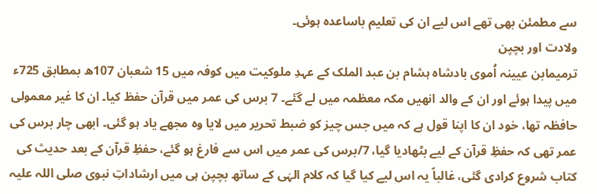سے مطمئن بھی تھے اس لیے ان کی تعلیم باساعدہ ہوئی۔
ولادت اور بچپن
ترمیمابن عیینہ اُموی بادشاہ ہشام بن عبد الملک کے عہدِ ملوکیت میں کوفہ میں 15 شعبان 107ھ بمطابق 725ء میں پیدا ہوئے اور ان کے والد انھیں مکہ معظمہ میں لے گئے۔ 7 برس کی عمر میں قرآن حفظ کیا۔ ان کا غیر معمولی حافظہ تھا، خود ان کا اپنا قول ہے کہ میں جس چیز کو ضبط تحریر میں لایا وہ مجھے یاد ہو گئی۔ ابھی چار برس کی عمر تھی کہ حفظِ قرآن کے لیے بٹھادیا گیا، 7/برس کی عمر میں اس سے فارغ ہو گئے، حفظِ قرآن کے بعد حدیث کی کتاب شروع کرادی گئی، غالباً یہ اس لیے کیا گیا کہ کلام الہٰی کے ساتھ بچپن ہی میں ارشاداتِ نبوی صلی اللہ علیہ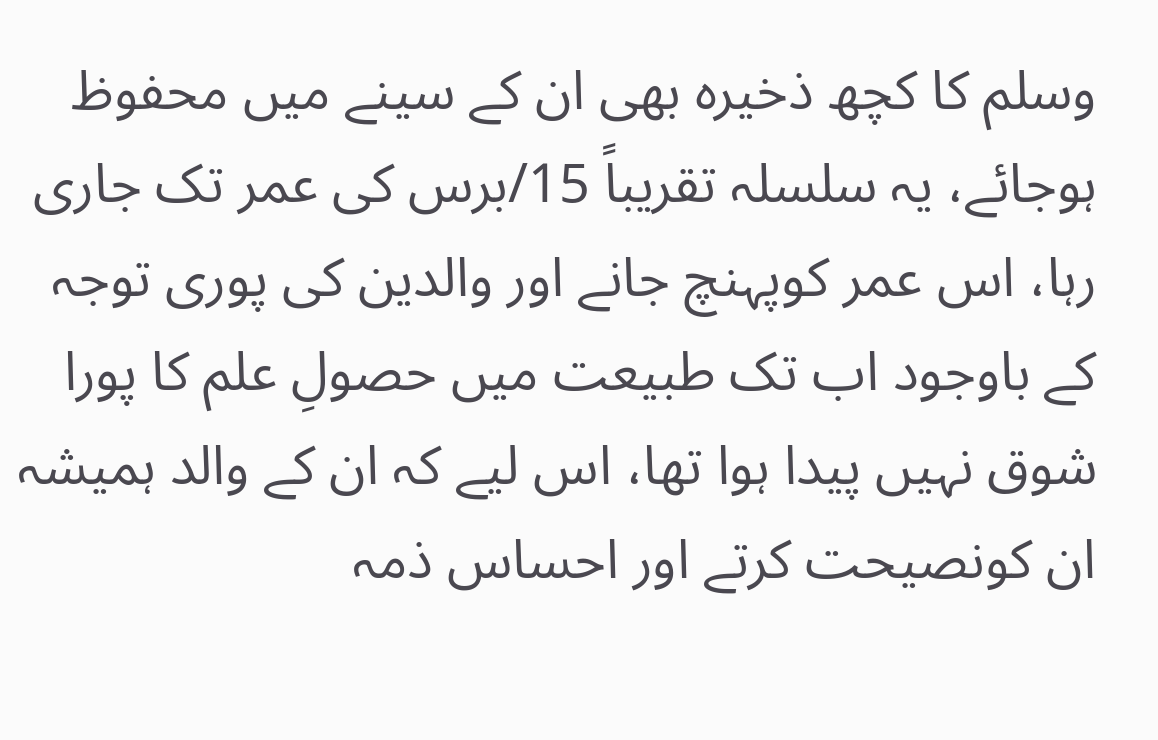وسلم کا کچھ ذخیرہ بھی ان کے سینے میں محفوظ ہوجائے، یہ سلسلہ تقریباً 15/برس کی عمر تک جاری رہا، اس عمر کوپہنچ جانے اور والدین کی پوری توجہ کے باوجود اب تک طبیعت میں حصولِ علم کا پورا شوق نہیں پیدا ہوا تھا، اس لیے کہ ان کے والد ہمیشہ ان کونصیحت کرتے اور احساس ذمہ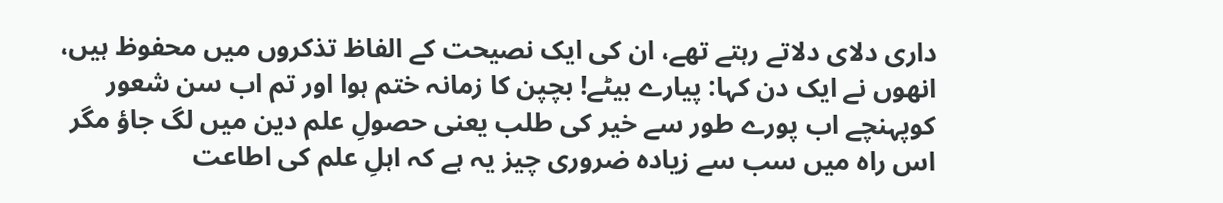داری دلای دلاتے رہتے تھے، ان کی ایک نصیحت کے الفاظ تذکروں میں محفوظ ہیں، انھوں نے ایک دن کہا: پیارے بیٹے! بچپن کا زمانہ ختم ہوا اور تم اب سن شعور کوپہنچے اب پورے طور سے خیر کی طلب یعنی حصولِ علم دین میں لگ جاؤ مگر اس راہ میں سب سے زیادہ ضروری چیز یہ ہے کہ اہلِ علم کی اطاعت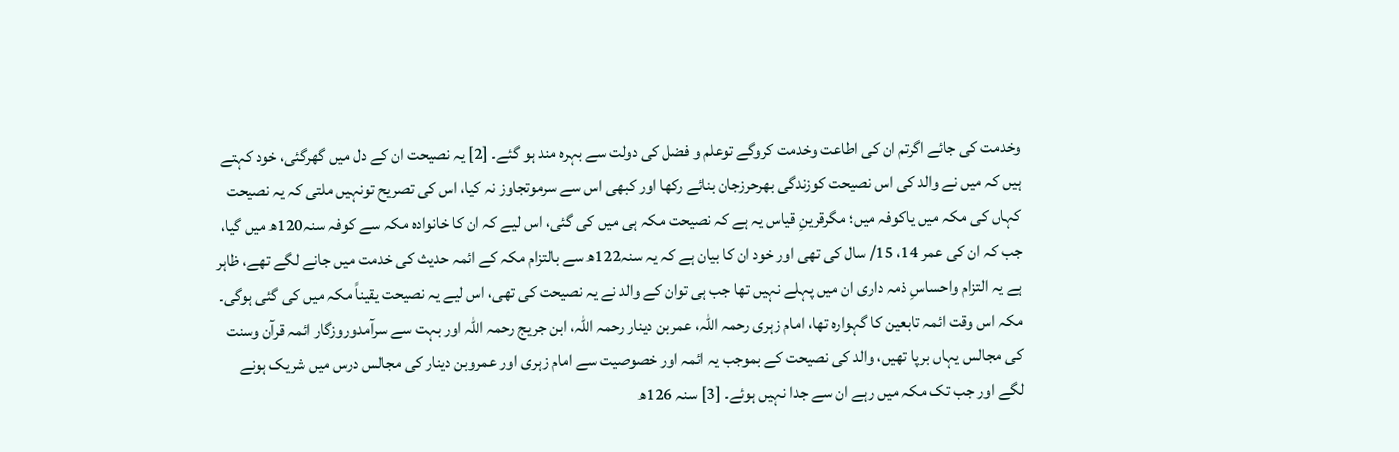وخدمت کی جائے اگرتم ان کی اطاعت وخدمت کروگے توعلم و فضل کی دولت سے بہرہ مند ہو گئے۔ [2] یہ نصیحت ان کے دل میں گھرگئی، خود کہتے ہیں کہ میں نے والد کی اس نصیحت کوزندگی بھرحرزجان بنائے رکھا اور کبھی اس سے سرموتجاوز نہ کیا، اس کی تصریح تونہیں ملتی کہ یہ نصیحت کہاں کی مکہ میں یاکوفہ میں؛ مگرقرینِ قیاس یہ ہے کہ نصیحت مکہ ہی میں کی گئی، اس لیے کہ ان کا خانوادہ مکہ سے کوفہ سنہ120ھ میں گیا، جب کہ ان کی عمر 14، 15/ سال کی تھی اور خود ان کا بیان ہے کہ یہ سنہ122ھ سے بالتزام مکہ کے ائمہ حدیث کی خدمت میں جانے لگے تھے، ظاہر ہے یہ التزام واحساسِ ذمہ داری ان میں پہلے نہیں تھا جب ہی توان کے والد نے یہ نصیحت کی تھی، اس لیے یہ نصیحت یقیناً مکہ میں کی گئی ہوگی۔ مکہ اس وقت ائمہ تابعین کا گہوارہ تھا، امام زہری رحمہ اللہ، عمربن دینار رحمہ اللہ، ابن جریج رحمہ اللہ اور بہت سے سرآمدوروزگار ائمہ قرآن وسنت کی مجالس یہاں برپا تھیں، والد کی نصیحت کے بموجب یہ ائمہ اور خصوصیت سے امام زہری اور عمروبن دینار کی مجالس درس میں شریک ہونے لگے اور جب تک مکہ میں رہے ان سے جدا نہیں ہوئے۔ [3] سنہ 126ھ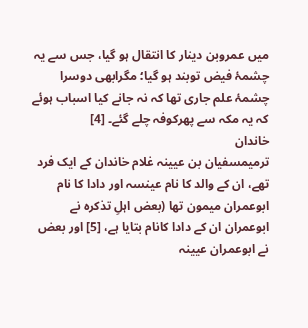میں عمروبن دینار کا انتقال ہو گیا، جس سے یہ چشمۂ فیض توبند ہو گیا؛ مگرابھی دوسرا چشمۂ علم جاری تھا کہ نہ جانے کیا اسباب ہوئے کہ یہ مکہ سے پھرکوفہ چلے گئے۔ [4]
خاندان
ترمیمسفیان بن عیینہ غلام خاندان کے ایک فرد تھے، ان کے والد کا نام عینسہ اور دادا کا نام ابوعمران میمون تھا (بعض اہلِ تذکرہ نے ابوعمران ان کے دادا کانام بتایا ہے، [5] اور بعض نے ابوعمران عیینہ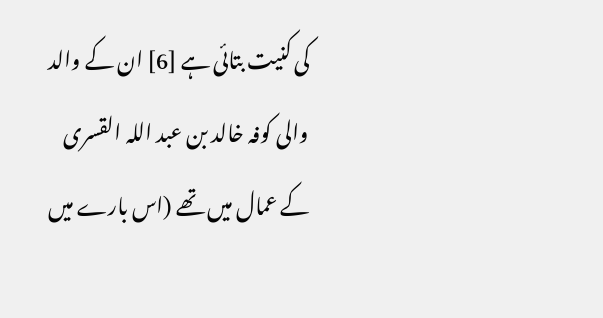کی کنیت بتائی ہے [6] ان کے والد والی کوفہ خالد بن عبد اللہ القسری کے عمال میں تھے (اس بارے میں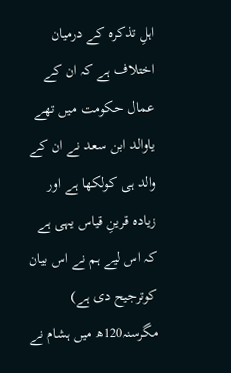اہلِ تذکرہ کے درمیان اختلاف ہے کہ ان کے عمال حکومت میں تھے یاوالد ابن سعد نے ان کے والد ہی کولکھا ہے اور زیادہ قرینِ قیاس یہی ہے کہ اس لیے ہم نے اس بیان کوترجیح دی ہے) مگرسنہ120ھ میں ہشام نے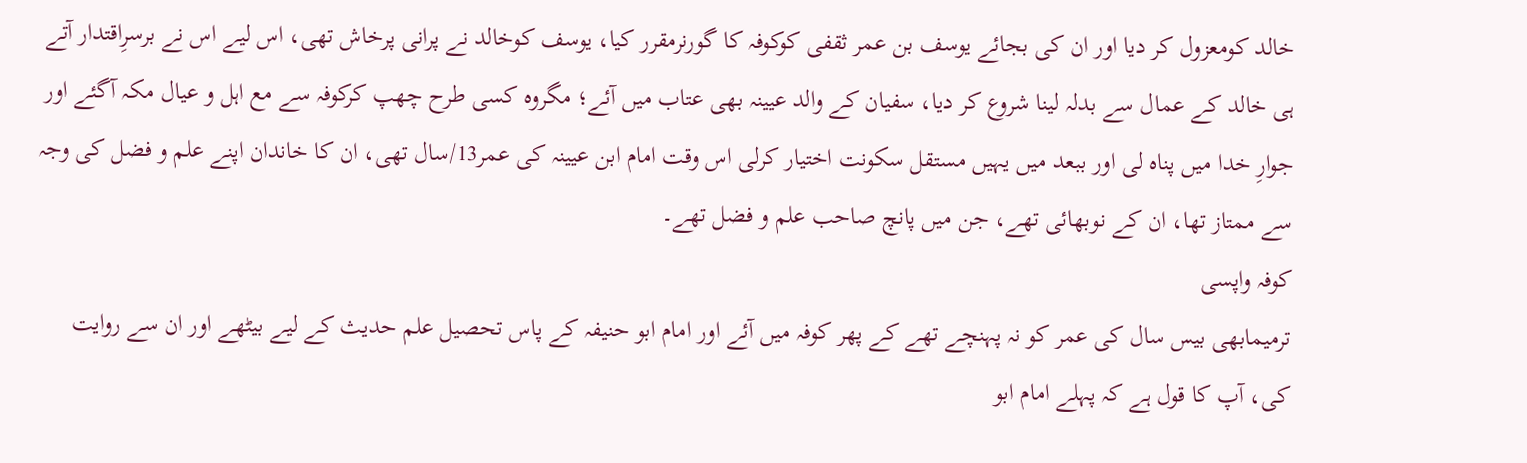خالد کومعزول کر دیا اور ان کی بجائے یوسف بن عمر ثقفی کوکوفہ کا گورنرمقرر کیا، یوسف کوخالد نے پرانی پرخاش تھی، اس لیے اس نے برسرِاقتدار آتے ہی خالد کے عمال سے بدلہ لینا شروع کر دیا، سفیان کے والد عیینہ بھی عتاب میں آئے؛ مگروہ کسی طرح چھپ کرکوفہ سے مع اہل و عیال مکہ آگئے اور جوارِ خدا میں پناہ لی اور ببعد میں یہیں مستقل سکونت اختیار کرلی اس وقت امام ابن عیینہ کی عمر13/سال تھی، ان کا خاندان اپنے علم و فضل کی وجہ سے ممتاز تھا، ان کے نوبھائی تھے، جن میں پانچ صاحب علم و فضل تھے۔
کوفہ واپسی
ترمیمابھی بیس سال کی عمر کو نہ پہنچے تھے کے پھر کوفہ میں آئے اور امام ابو حنیفہ کے پاس تحصیل علم حدیث کے لیے بیٹھے اور ان سے روایت کی، آپ کا قول ہے کہ پہلے امام ابو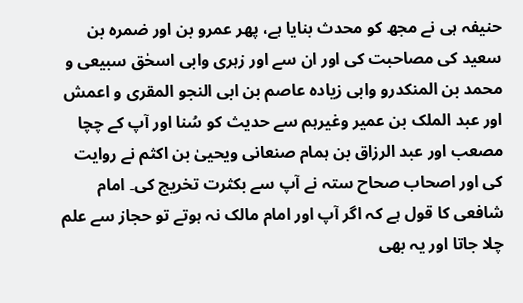حنیفہ ہی نے مجھ کو محدث بنایا ہے، پھر عمرو بن اور ضمرہ بن سعید کی مصاحبت کی اور ان سے اور زہری وابی اسحٰق سبیعی و محمد بن المنکدرو وابی زیادہ عاصم بن ابی النجو المقری و اعمش اور عبد الملک بن عمیر وغیرہم سے حدیث کو سُنا اور آپ کے چچا مصعب اور عبد الرزاق بن ہمام صنعانی ویحییٰ بن اکثم نے روایت کی اور اصحاب صحاح ستہ نے آپ سے بکثرت تخریج کی۔ امام شافعی کا قول ہے کہ اگر آپ اور امام مالک نہ ہوتے تو حجاز سے علم چلا جاتا اور یہ بھی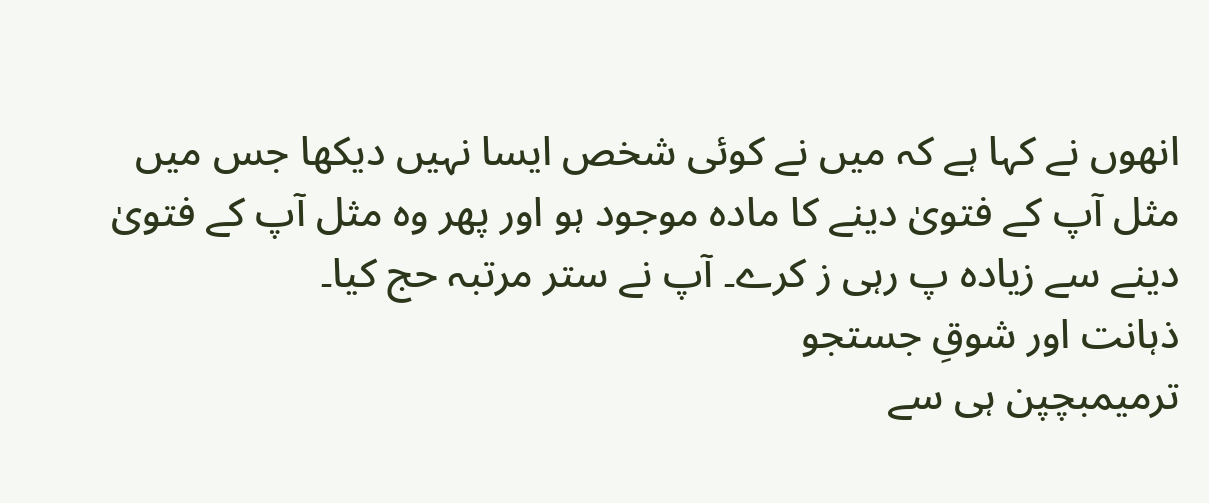انھوں نے کہا ہے کہ میں نے کوئی شخص ایسا نہیں دیکھا جس میں مثل آپ کے فتویٰ دینے کا مادہ موجود ہو اور پھر وہ مثل آپ کے فتویٰ دینے سے زیادہ پ رہی ز کرے۔ آپ نے ستر مرتبہ حج کیا۔
ذہانت اور شوقِ جستجو
ترمیمبچپن ہی سے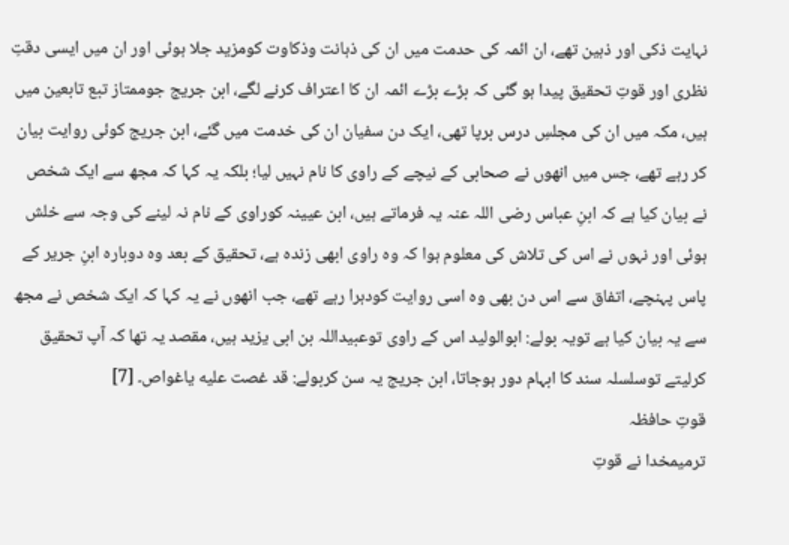نہایت ذکی اور ذہین تھے، ان ائمہ کی حدمت میں ان کی ذہانت وذکاوت کومزید جلا ہوئی اور ان میں ایسی دقتِ نظری اور قوتِ تحقیق پیدا ہو گئی کہ بڑے بڑے ائمہ ان کا اعتراف کرنے لگے، ابن جریج جوممتاز تبع تابعین میں ہیں، مکہ میں ان کی مجلسِ درس برپا تھی، ایک دن سفیان ان کی خدمت میں گئے، ابن جریج کوئی روایت بیان کر رہے تھے، جس میں انھوں نے صحابی کے نیچے کے راوی کا نام نہیں لیا؛ بلکہ یہ کہا کہ مجھ سے ایک شخص نے بیان کیا ہے کہ ابنِ عباس رضی اللہ عنہ یہ فرماتے ہیں، ابن عیینہ کوراوی کے نام نہ لینے کی وجہ سے خلش ہوئی اور نہوں نے اس کی تلاش کی معلوم ہوا کہ وہ راوی ابھی زندہ ہے، تحقیق کے بعد وہ دوبارہ ابنِ جریر کے پاس پہنچے، اتفاق سے اس دن بھی وہ اسی روایت کودہرا رہے تھے، جب انھوں نے یہ کہا کہ ایک شخص نے مجھ سے یہ بیان کیا ہے تویہ بولے: ابوالولید اس کے راوی توعبیداللہ بن ابی یزید ہیں، مقصد یہ تھا کہ آپ تحقیق کرلیتے توسلسلہ سند کا ابہام دور ہوجاتا، ابن جریج یہ سن کربولے: قد غصت عليه ياغواص۔ [7]
قوتِ حافظہ
ترمیمخدا نے قوتِ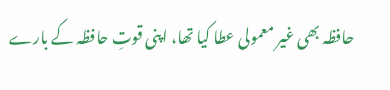حافظہ بھی غیر معمولی عطا کیا تھا، اپنی قوتِ حافظہ کے بارے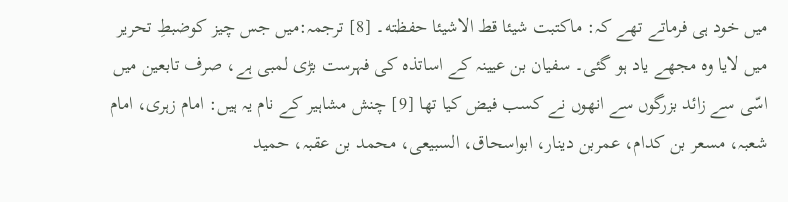میں خود ہی فرماتے تھے کہ: ماكتبت شيئا قط الاشيئا حفظته۔ [8] ترجمہ:میں جس چیز کوضبطِ تحریر میں لایا وہ مجھے یاد ہو گئی۔ سفیان بن عیینہ کے اساتذہ کی فہرست بڑی لمبی ہے، صرف تابعین میں اسّی سے زائد بزرگوں سے انھوں نے کسب فیض کیا تھا [9] چنش مشاہیر کے نام یہ ہیں: امام زہری، امام شعبہ، مسعر بن کدام، عمربن دینار، ابواسحاق، السبیعی، محمد بن عقبہ، حمید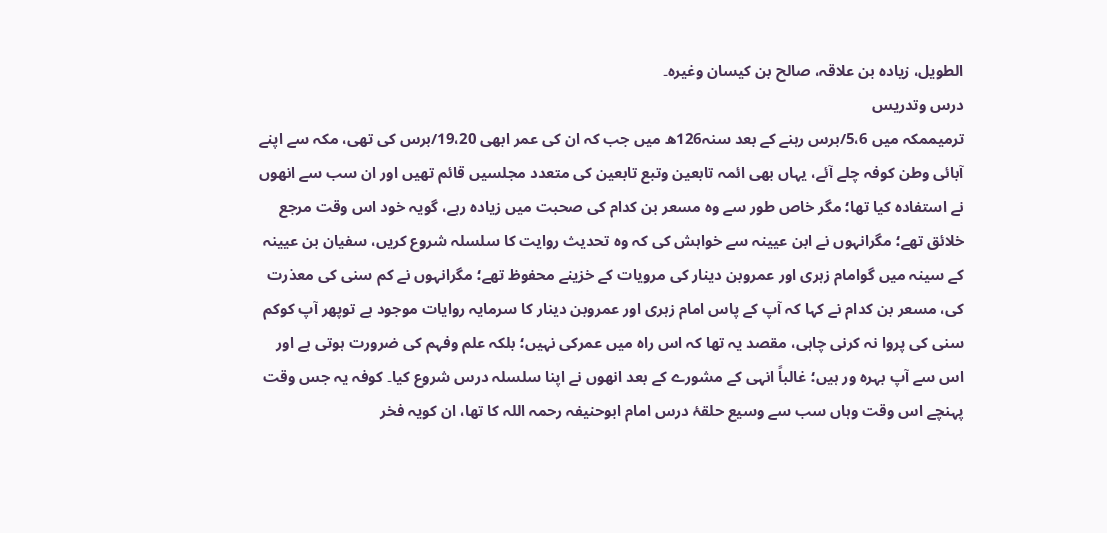الطویل، زیادہ بن علاقہ، صالح بن کیسان وغیرہ۔
درس وتدریس
ترمیممکہ میں 5،6/برس رہنے کے بعد سنہ126ھ میں جب کہ ان کی عمر ابھی 19،20/برس کی تھی، مکہ سے اپنے آبائی وطن کوفہ چلے آئے، یہاں بھی ائمہ تابعین وتبع تابعین کی متعدد مجلسیں قائم تھیں اور ان سب سے انھوں نے استفادہ کیا تھا؛ مگر خاص طور سے وہ مسعر بن کدام کی صحبت میں زیادہ رہے، گویہ خود اس وقت مرجع خلائق تھے؛ مگرانہوں نے ابن عیینہ سے خواہش کی کہ وہ تحدیث روایت کا سلسلہ شروع کریں، سفیان بن عیینہ کے سینہ میں گوامام زہری اور عمروبن دینار کی مرویات کے خزینے محفوظ تھے؛ مگرانہوں نے کم سنی کی معذرت کی، مسعر بن کدام نے کہا کہ آپ کے پاس امام زہری اور عمروبن دینار کا سرمایہ روایات موجود ہے توپھر آپ کوکم سنی کی پروا نہ کرنی چاہی، مقصد یہ تھا کہ اس راہ میں عمرکی نہیں؛ بلکہ علم وفہم کی ضرورت ہوتی ہے اور اس سے آپ بہرہ ور ہیں؛ غالباً انہی کے مشورے کے بعد انھوں نے اپنا سلسلہ درس شروع کیا۔ کوفہ یہ جس وقت پہنچے اس وقت وہاں سب سے وسیع حلقۂ درس امام ابوحنیفہ رحمہ اللہ کا تھا، ان کویہ فخر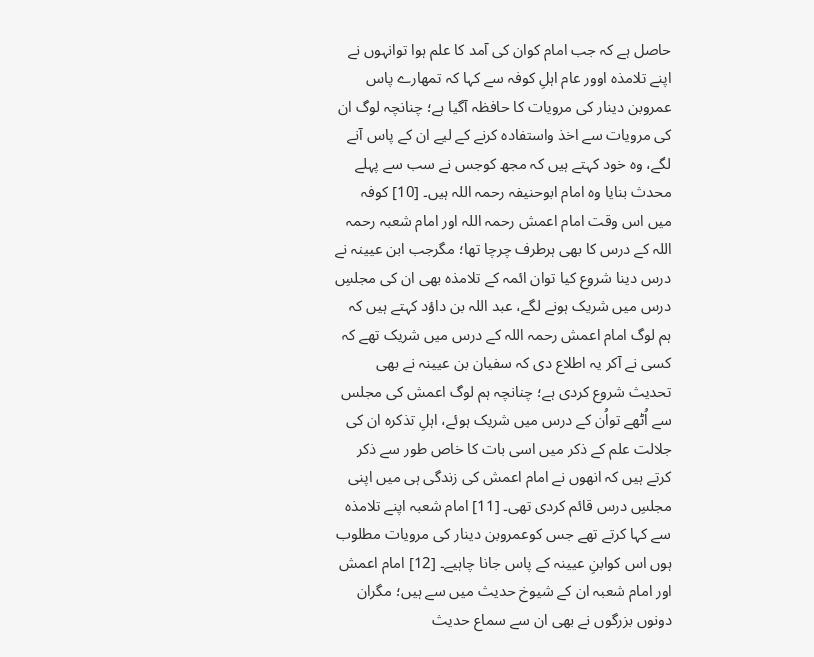حاصل ہے کہ جب امام کوان کی آمد کا علم ہوا توانہوں نے اپنے تلامذہ اوور عام اہلِ کوفہ سے کہا کہ تمھارے پاس عمروبن دینار کی مرویات کا حافظہ آگیا ہے؛ چنانچہ لوگ ان کی مرویات سے اخذ واستفادہ کرنے کے لیے ان کے پاس آنے لگے، وہ خود کہتے ہیں کہ مجھ کوجس نے سب سے پہلے محدث بنایا وہ امام ابوحنیفہ رحمہ اللہ ہیں۔ [10] کوفہ میں اس وقت امام اعمش رحمہ اللہ اور امام شعبہ رحمہ اللہ کے درس کا بھی ہرطرف چرچا تھا؛ مگرجب ابن عیینہ نے درس دینا شروع کیا توان ائمہ کے تلامذہ بھی ان کی مجلسِ درس میں شریک ہونے لگے، عبد اللہ بن داؤد کہتے ہیں کہ ہم لوگ امام اعمش رحمہ اللہ کے درس میں شریک تھے کہ کسی نے آکر یہ اطلاع دی کہ سفیان بن عیینہ نے بھی تحدیث شروع کردی ہے؛ چنانچہ ہم لوگ اعمش کی مجلس سے اُٹھے تواُن کے درس میں شریک ہوئے، اہلِ تذکرہ ان کی جلالت علم کے ذکر میں اسی بات کا خاص طور سے ذکر کرتے ہیں کہ انھوں نے امام اعمش کی زندگی ہی میں اپنی مجلسِ درس قائم کردی تھی۔ [11] امام شعبہ اپنے تلامذہ سے کہا کرتے تھے جس کوعمروبن دینار کی مرویات مطلوب ہوں اس کوابنِ عیینہ کے پاس جانا چاہیے۔ [12] امام اعمش اور امام شعبہ ان کے شیوخ حدیث میں سے ہیں؛ مگران دونوں بزرگوں نے بھی ان سے سماع حدیث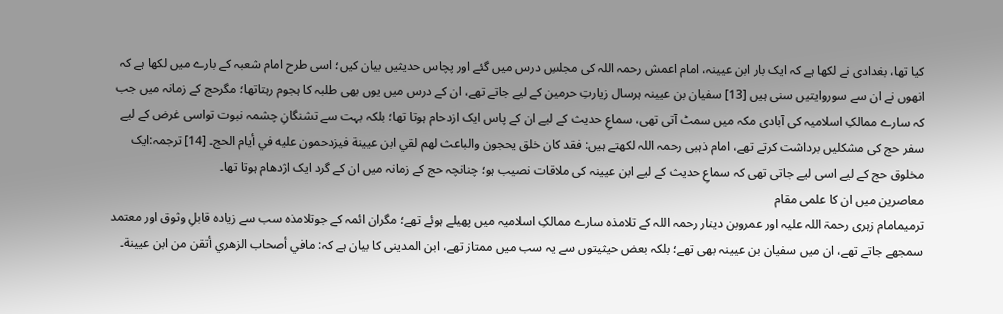کیا تھا، بغدادی نے لکھا ہے کہ ایک بار ابن عیینہ، امام اعمش رحمہ اللہ کی مجلسِ درس میں گئے اور پچاس حدیثیں بیان کیں؛ اسی طرح امام شعبہ کے بارے میں لکھا ہے کہ انھوں نے ان سے سوروایتیں سنی ہیں [13] سفیان بن عیینہ ہرسال زیارتِ حرمین کے لیے جاتے تھے، ان کے درس میں یوں بھی طلبہ کا ہجوم رہتاتھا؛ مگرحج کے زمانہ میں جب کہ سارے ممالکِ اسلامیہ کی آبادی مکہ میں سمٹ آتی تھی، سماعِ حدیث کے لیے ان کے پاس ایک ازدحام ہوتا تھا؛ بلکہ بہت سے تشنگانِ چشمہ نبوت تواسی غرض کے لیے سفر حج کی مشکلیں برداشت کرتے تھے، امام ذہبی رحمہ اللہ لکھتے ہیں: فقد كان خلق يحجون والباعث لهم لقي ابن عيينة فيزدحمون عليه في أيام الحج۔ [14] ترجمہ:ایک مخلوق حج کے لیے اسی لیے جاتی تھی کہ سماعِ حدیث کے لیے ابن عیینہ کی ملاقات نصیب ہو؛ چنانچہ حج کے زمانہ میں ان کے گرد ایک اژدھام ہوتا تھا۔
معاصرین میں ان کا علمی مقام
ترمیمامام زہری رحمۃ اللہ علیہ اور عمروبن دینار رحمہ اللہ کے تلامذہ سارے ممالکِ اسلامیہ میں پھیلے ہوئے تھے؛ مگران ائمہ کے جوتلامذہ سب سے زیادہ قابلِ وثوق اور معتمد سمجھے جاتے تھے، ان میں سفیان بن عیینہ بھی تھے؛ بلکہ بعض حیثیتوں سے یہ سب میں ممتاز تھے، ابن المدینی کا بیان ہے کہ: مافي أصحاب الزهري أتقن من ابن عيينة۔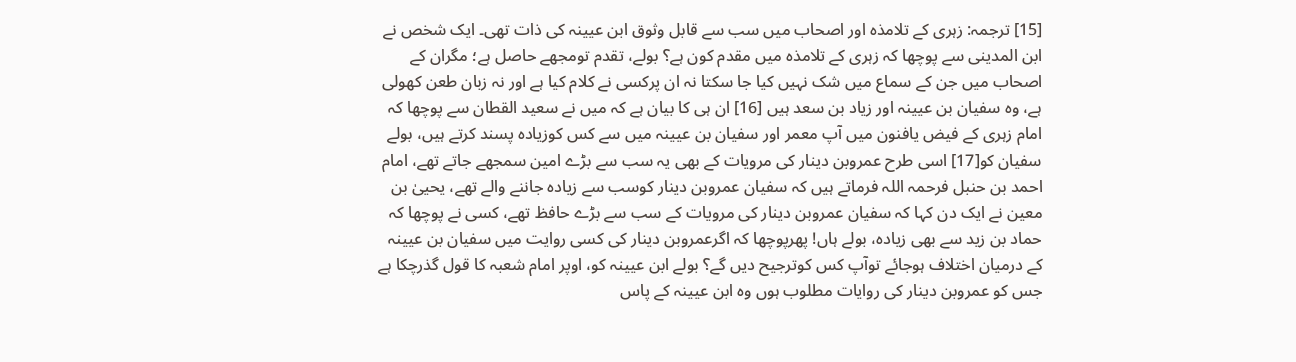[15] ترجمہ: زہری کے تلامذہ اور اصحاب میں سب سے قابل وثوق ابن عیینہ کی ذات تھی۔ ایک شخص نے ابن المدینی سے پوچھا کہ زہری کے تلامذہ میں مقدم کون ہے؟ بولے، تقدم تومجھے حاصل ہے؛ مگران کے اصحاب میں جن کے سماع میں شک نہیں کیا جا سکتا نہ ان پرکسی نے کلام کیا ہے اور نہ زبان طعن کھولی ہے، وہ سفیان بن عیینہ اور زیاد بن سعد ہیں [16] ان ہی کا بیان ہے کہ میں نے سعید القطان سے پوچھا کہ امام زہری کے فیض یافنون میں آپ معمر اور سفیان بن عیینہ میں سے کس کوزیادہ پسند کرتے ہیں، بولے سفیان کو[17] اسی طرح عمروبن دینار کی مرویات کے بھی یہ سب سے بڑے امین سمجھے جاتے تھے، امام احمد بن حنبل فرحمہ اللہ فرماتے ہیں کہ سفیان عمروبن دینار کوسب سے زیادہ جاننے والے تھے، یحییٰ بن معین نے ایک دن کہا کہ سفیان عمروبن دینار کی مرویات کے سب سے بڑے حافظ تھے، کسی نے پوچھا کہ حماد بن زید سے بھی زیادہ، بولے ہاں! پھرپوچھا کہ اگرعمروبن دینار کی کسی روایت میں سفیان بن عیینہ کے درمیان اختلاف ہوجائے توآپ کس کوترجیح دیں گے؟ بولے ابن عیینہ کو، اوپر امام شعبہ کا قول گذرچکا ہے جس کو عمروبن دینار کی روایات مطلوب ہوں وہ ابن عیینہ کے پاس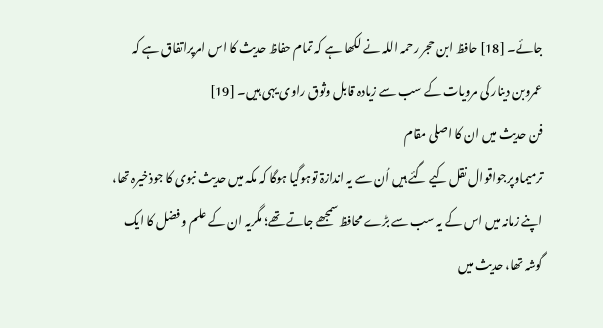جائے۔ [18] حافظ ابن حجر رحمہ اللہ نے لکھا ہے کہ تمام حفاظ حدیث کا اس امرپراتفاق ہے کہ عمروبن دینار کی مرویات کے سب سے زیادہ قابل وثوق راوی یہی ہیں۔ [19]
فن حدیث میں ان کا اصلی مقام
ترمیماوپرجواقوال نقل کیے گئے ہیں اُن سے یہ اندازۃ توہوگیا ہوگا کہ مکہ میں حدیث نبوی کا جوذخیرہ تھا، اپنے زمانہ میں اس کے یہ سب سے بڑے محافظ سمجھے جاتے تھے؛ مگریہ ان کے علم و فضل کا ایک گوشہ تھا، حدیث میں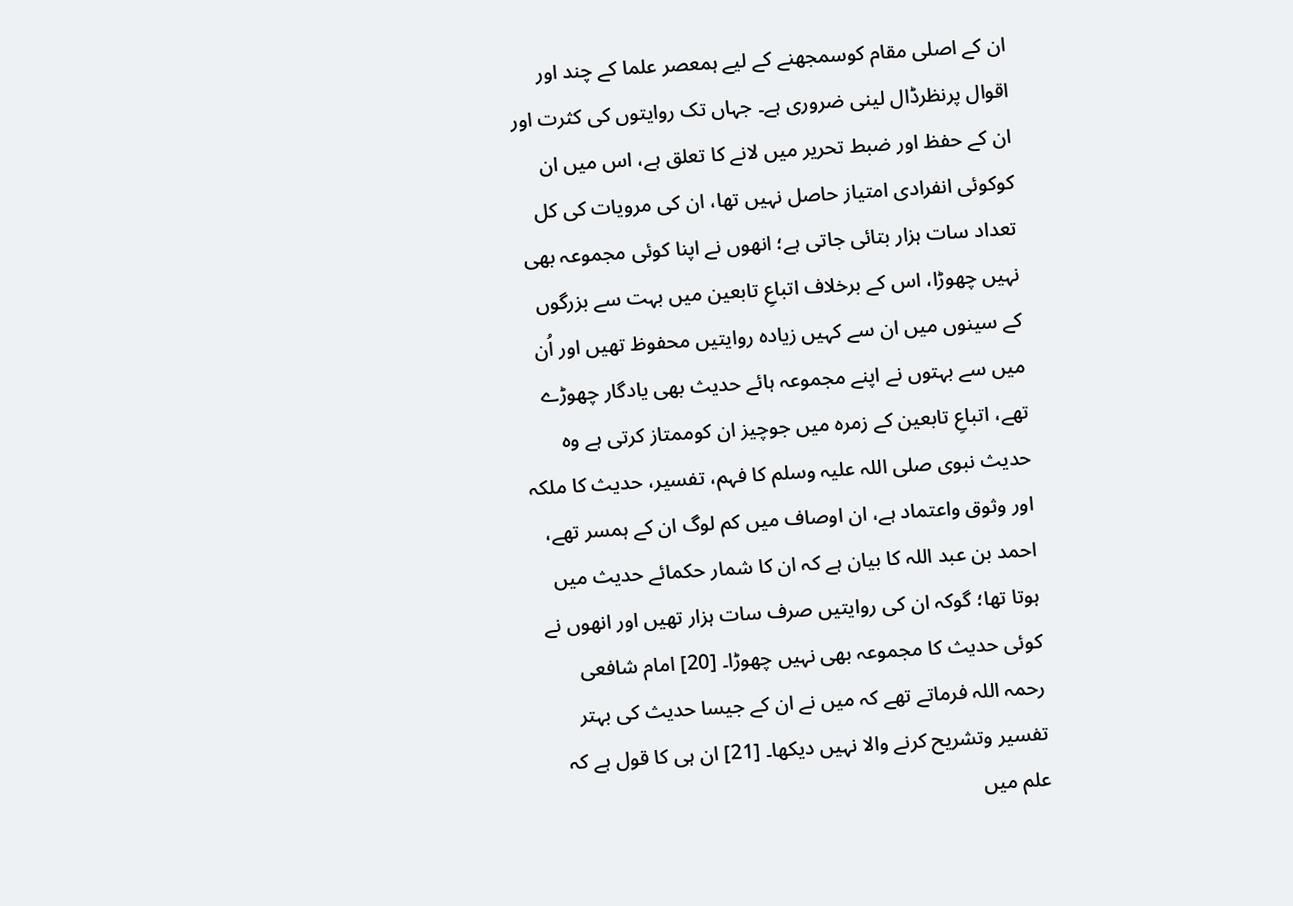ان کے اصلی مقام کوسمجھنے کے لیے ہمعصر علما کے چند اور اقوال پرنظرڈال لینی ضروری ہے۔ جہاں تک روایتوں کی کثرت اور ان کے حفظ اور ضبط تحریر میں لانے کا تعلق ہے، اس میں ان کوکوئی انفرادی امتیاز حاصل نہیں تھا، ان کی مرویات کی کل تعداد سات ہزار بتائی جاتی ہے؛ انھوں نے اپنا کوئی مجموعہ بھی نہیں چھوڑا، اس کے برخلاف اتباعِ تابعین میں بہت سے بزرگوں کے سینوں میں ان سے کہیں زیادہ روایتیں محفوظ تھیں اور اُن میں سے بہتوں نے اپنے مجموعہ ہائے حدیث بھی یادگار چھوڑے تھے، اتباعِ تابعین کے زمرہ میں جوچیز ان کوممتاز کرتی ہے وہ حدیث نبوی صلی اللہ علیہ وسلم کا فہم، تفسیر، حدیث کا ملکہ اور وثوق واعتماد ہے، ان اوصاف میں کم لوگ ان کے ہمسر تھے، احمد بن عبد اللہ کا بیان ہے کہ ان کا شمار حکمائے حدیث میں ہوتا تھا؛ گوکہ ان کی روایتیں صرف سات ہزار تھیں اور انھوں نے کوئی حدیث کا مجموعہ بھی نہیں چھوڑا۔ [20] امام شافعی رحمہ اللہ فرماتے تھے کہ میں نے ان کے جیسا حدیث کی بہتر تفسیر وتشریح کرنے والا نہیں دیکھا۔ [21] ان ہی کا قول ہے کہ علم میں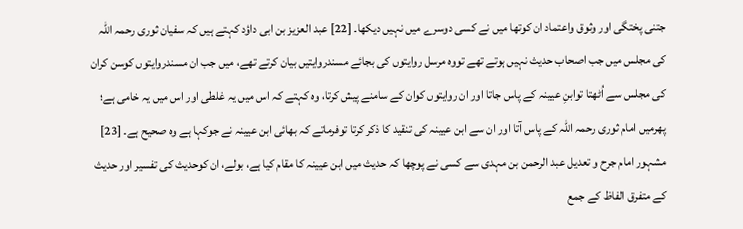جتنی پختگی اور وثوق واعتماد ان کوتھا میں نے کسی دوسرے میں نہیں دیکھا۔ [22] عبد العزیز بن ابی داؤد کہتے ہیں کہ سفیان ثوری رحمہ اللہ کی مجلس میں جب اصحاب حدیث نہیں ہوتے تھے تووہ مرسل روایتوں کی بجائے مسندروایتیں بیان کرتے تھے، میں جب ان مسندروایتوں کوسن کران کی مجلس سے اُٹھتا توابنِ عیینہ کے پاس جاتا اور ان روایتوں کوان کے سامنے پیش کرتا، وہ کہتے کہ اس میں یہ غلطی اور اس میں یہ خامی ہے؛ پھرمیں امام ثوری رحمہ اللہ کے پاس آتا اور ان سے ابن عیینہ کی تنقید کا ذکر کرتا توفرماتے کہ بھائی ابن عیینہ نے جوکہا ہے وہ صحیح ہے۔ [23] مشہور امام جرح و تعدیل عبد الرحمن بن مہدی سے کسی نے پوچھا کہ حدیث میں ابن عیینہ کا مقام کیا ہے، بولے، ان کوحدیث کی تفسیر اور حدیث کے متفرق الفاظ کے جمع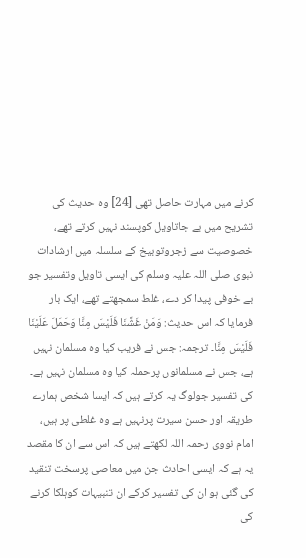کرنے میں مہارت حاصل تھی [24] وہ حدیث کی تشریح میں بے جاتاویل کوپسند نہیں کرتے تھے، خصوصیت سے زجروتوبیخ کے سلسلہ میں ارشادات نبوی صلی اللہ علیہ وسلم کی ایسی تاویل وتفسیر جو بے خوفی پیدا کر دے، غلط سمجھتے تھے، ایک بار فرمایا کہ اس حدیث: وَمَنْ غَشَّنَا فَلَيْسَ مِنَّا وَحَمَلَ عَلَيْنَا فَلَيْسَ مِنَّا۔ ترجمہ: جس نے فریب کیا وہ مسلمان نہیں ہے، جس نے مسلمانوں پرحملہ کیا وہ مسلمان نہیں ہے۔ کی تفسیر جولوگ یہ کرتے ہیں کہ ایسا شخص ہمارے طریقہ اور حسن سیرت پرنہیں ہے وہ غلطی پر ہیں، امام نووی رحمہ اللہ لکھتے ہیں کہ اس سے ان کا مقصد یہ ہے کہ ایسی احادث جن میں معاصی پرسخت تنقید کی گئی ہو ان کی تفسیر کرکے ان تنبیہات کوہلکا کرنے کی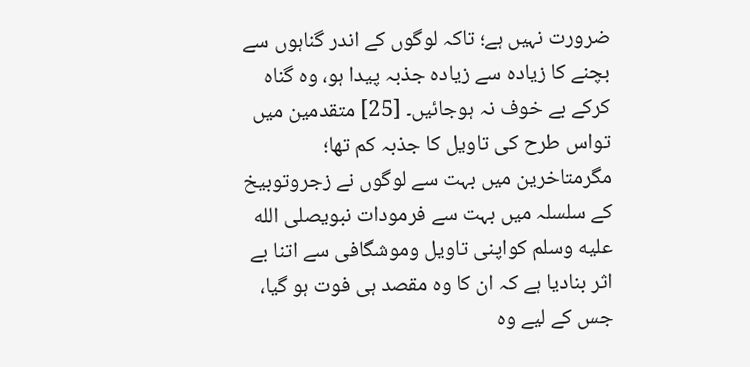ضرورت نہیں ہے؛ تاکہ لوگوں کے اندر گناہوں سے بچنے کا زیادہ سے زیادہ جذبہ پیدا ہو، وہ گناہ کرکے بے خوف نہ ہوجائیں۔ [25] متقدمین میں تواس طرح کی تاویل کا جذبہ کم تھا؛ مگرمتاخرین میں بہت سے لوگوں نے زجروتوبیخ کے سلسلہ میں بہت سے فرمودات نبویصلى الله عليه وسلم کواپنی تاویل وموشگافی سے اتنا بے اثر بنادیا ہے کہ ان کا وہ مقصد ہی فوت ہو گیا، جس کے لیے وہ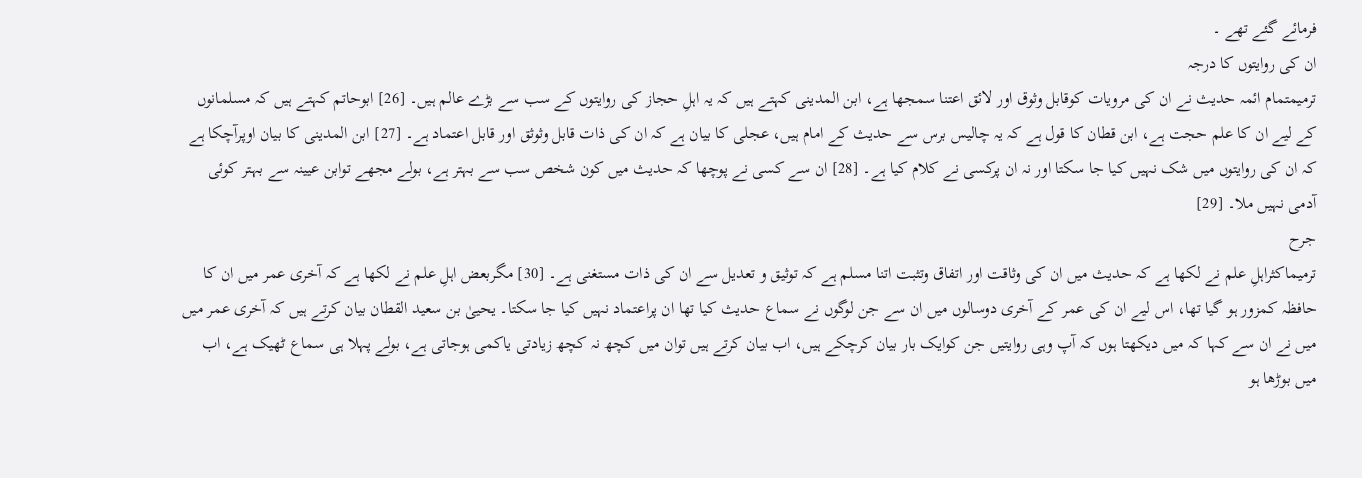فرمائے گئے تھے ۔
ان کی روایتوں کا درجہ
ترمیمتمام ائمہ حدیث نے ان کی مرویات کوقابل وثوق اور لائق اعتنا سمجھا ہے، ابن المدینی کہتے ہیں کہ یہ اہلِ حجاز کی روایتوں کے سب سے بڑے عالم ہیں۔ [26] ابوحاتم کہتے ہیں کہ مسلمانوں کے لیے ان کا علم حجت ہے، ابن قطان کا قول ہے کہ یہ چالیس برس سے حدیث کے امام ہیں، عجلی کا بیان ہے کہ ان کی ذات قابل وثوثق اور قابل اعتماد ہے۔ [27] ابن المدینی کا بیان اوپرآچکا ہے کہ ان کی روایتوں میں شک نہیں کیا جا سکتا اور نہ ان پرکسی نے کلام کیا ہے۔ [28] ان سے کسی نے پوچھا کہ حدیث میں کون شخص سب سے بہتر ہے، بولے مجھے توابن عیینہ سے بہتر کوئی آدمی نہیں ملا۔ [29]
جرح
ترمیماکثراہلِ علم نے لکھا ہے کہ حدیث میں ان کی وثاقت اور اتفاق وتثبت اتنا مسلم ہے کہ توثیق و تعدیل سے ان کی ذات مستغنی ہے۔ [30] مگربعض اہلِ علم نے لکھا ہے کہ آخری عمر میں ان کا حافظہ کمزور ہو گیا تھا، اس لیے ان کی عمر کے آخری دوسالوں میں ان سے جن لوگوں نے سماع حدیث کیا تھا ان پراعتماد نہیں کیا جا سکتا۔ یحییٰ بن سعید القطان بیان کرتے ہیں کہ آخری عمر میں میں نے ان سے کہا کہ میں دیکھتا ہوں کہ آپ وہی روایتیں جن کوایک بار بیان کرچکے ہیں، اب بیان کرتے ہیں توان میں کچھ نہ کچھ زیادتی یاکمی ہوجاتی ہے، بولے پہلا ہی سماع ٹھیک ہے، اب میں بوڑھا ہو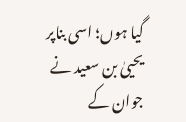گیا ہوں؛ اسی بناپر یحییٰ بن سعید نے جوان کے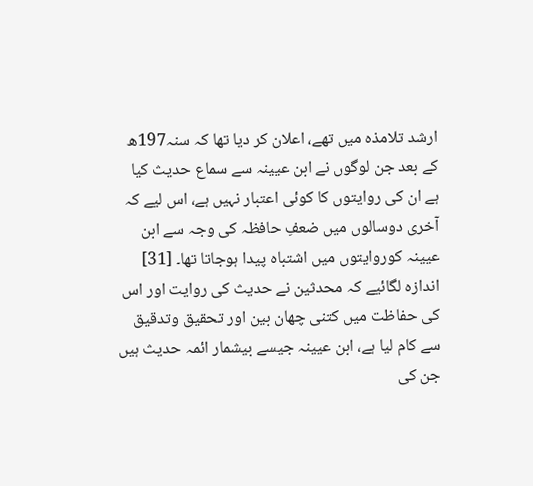ارشد تلامذہ میں تھے، اعلان کر دیا تھا کہ سنہ197ھ کے بعد جن لوگوں نے ابن عیینہ سے سماع حدیث کیا ہے ان کی روایتوں کا کوئی اعتبار نہیں ہے، اس لیے کہ آخری دوسالوں میں ضعفِ حافظہ کی وجہ سے ابن عیینہ کوروایتوں میں اشتباہ پیدا ہوجاتا تھا۔ [31] اندازہ لگائیے کہ محدثین نے حدیث کی روایت اور اس کی حفاظت میں کتنی چھان بین اور تحقیق وتدقیق سے کام لیا ہے، ابن عیینہ جیسے بیشمار ائمہ حدیث ہیں جن کی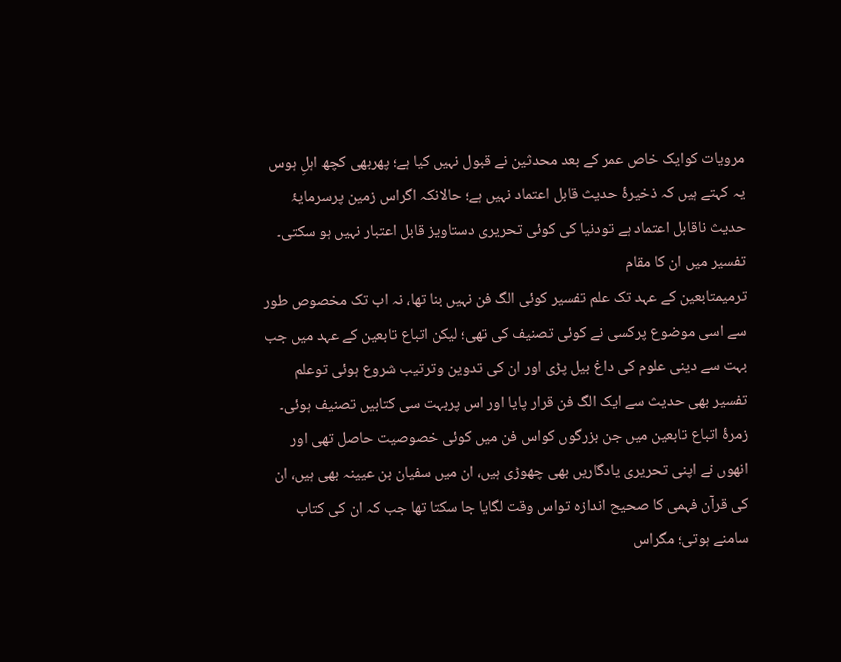مرویات کوایک خاص عمر کے بعد محدثین نے قبول نہیں کیا ہے؛ پھربھی کچھ اہلِ ہوس یہ کہتے ہیں کہ ذخیرۂ حدیث قابل اعتماد نہیں ہے؛ حالانکہ اگراس زمین پرسرمایۂ حدیث ناقابل اعتماد ہے تودنیا کی کوئی تحریری دستاویز قابل اعتبار نہیں ہو سکتی۔
تفسیر میں ان کا مقام
ترمیمتابعین کے عہد تک علم تفسیر کوئی الگ فن نہیں بنا تھا، نہ اب تک مخصوص طور سے اسی موضوع پرکسی نے کوئی تصنیف کی تھی؛ لیکن اتباع تابعین کے عہد میں جب بہت سے دینی علوم کی داغ بیل پڑی اور ان کی تدوین وترتیب شروع ہوئی توعلم تفسیر بھی حدیث سے ایک الگ فن قرار پایا اور اس پربہت سی کتابیں تصنیف ہوئی۔ زمرۂ اتباع تابعین میں جن بزرگوں کواس فن میں کوئی خصوصیت حاصل تھی اور انھوں نے اپنی تحریری یادگاریں بھی چھوڑی ہیں، ان میں سفیان بن عیینہ بھی ہیں، ان کی قرآن فہمی کا صحیح اندازہ تواس وقت لگایا جا سکتا تھا جب کہ ان کی کتاب سامنے ہوتی؛ مگراس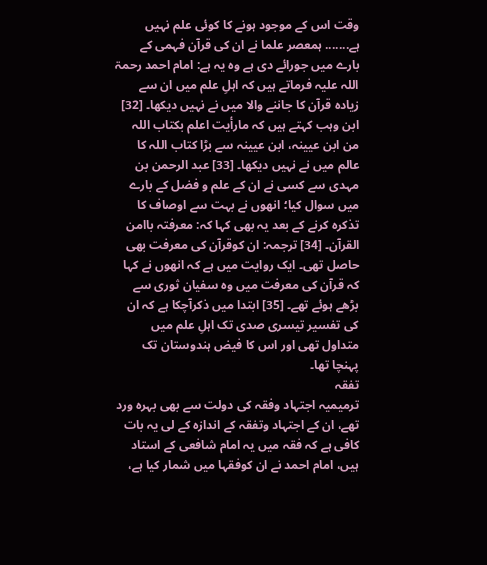وقت اس کے موجود ہونے کا کوئی علم نہیں ہے....... ہمعصر علما نے ان کی قرآن فہمی کے بارے میں جورائے دی ہے وہ یہ ہے: امام احمد رحمۃ اللہ علیہ فرماتے ہیں کہ اہلِ علم میں ان سے زیادہ قرآن کا جاننے والا میں نے نہیں دیکھا۔ [32] ابن وہب کہتے ہیں کہ مارأیت اعلم بکتاب اللہ من ابن عیینہ، ابن عیینہ سے بڑا کتاب اللہ کا عالم میں نے نہیں دیکھا۔ [33] عبد الرحمن بن مہدی سے کسی نے ان کے علم و فضل کے بارے میں سوال کیا؛ انھوں نے بہت سے اوصاف کا تذکرہ کرنے کے بعد یہ بھی کہا کہ: معرفتہ باامن القرآن۔ [34] ترجمہ: ان کوقرآن کی معرفت بھی حاصل تھی۔ ایک روایت میں ہے کہ انھوں نے کہا کہ قرآن کی معرفت میں وہ سفیان ثوری سے بڑھے ہوئے تھے۔ [35] ابتدا میں ذکرآچکا ہے کہ ان کی تفسیر تیسری صدی تک اہلِ علم میں متداول تھی اور اس کا فیض ہندوستان تک پہنچا تھا۔
تفقہ
ترمیمیہ اجتہاد وفقہ کی دولت سے بھی بہرہ ورد تھے، ان کے اجتہاد وتفقہ کے اندازہ کے لی یہ بات کافی ہے کہ فقہ میں یہ امام شافعی کے استاد ہیں، امام احمد نے ان کوفقہا میں شمار کیا ہے،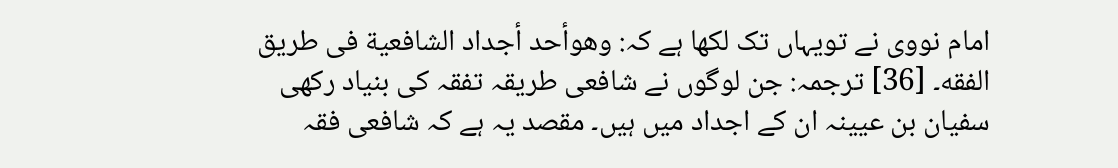امام نووی نے تویہاں تک لکھا ہے کہ: وهوأحد أجداد الشافعية فى طريق الفقه۔ [36] ترجمہ: جن لوگوں نے شافعی طریقہ تفقہ کی بنیاد رکھی سفیان بن عیینہ ان کے اجداد میں ہیں۔ مقصد یہ ہے کہ شافعی فقہ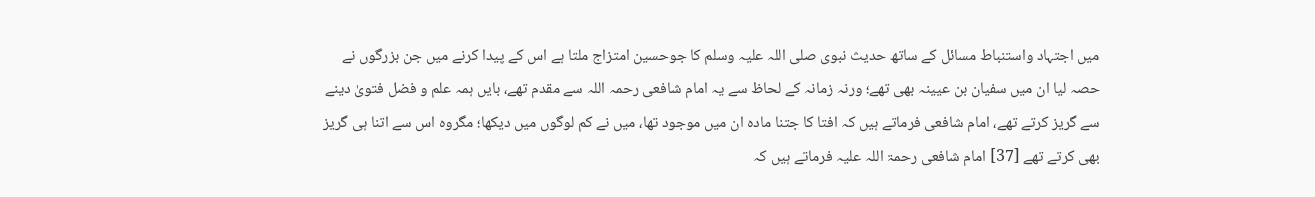میں اجتہاد واستنباط مسائل کے ساتھ حدیث نبوی صلی اللہ علیہ وسلم کا جوحسین امتزاج ملتا ہے اس کے پیدا کرنے میں جن بزرگوں نے حصہ لیا ان میں سفیان بن عیینہ بھی تھے؛ ورنہ زمانہ کے لحاظ سے یہ امام شافعی رحمہ اللہ سے مقدم تھے، بایں ہمہ علم و فضل فتویٰ دینے سے گریز کرتے تھے، امام شافعی فرماتے ہیں کہ افتا کا جتنا مادہ ان میں موجود تھا، میں نے کم لوگوں میں دیکھا؛ مگروہ اس سے اتنا ہی گریز بھی کرتے تھے [37] امام شافعی رحمۃ اللہ علیہ فرماتے ہیں کہ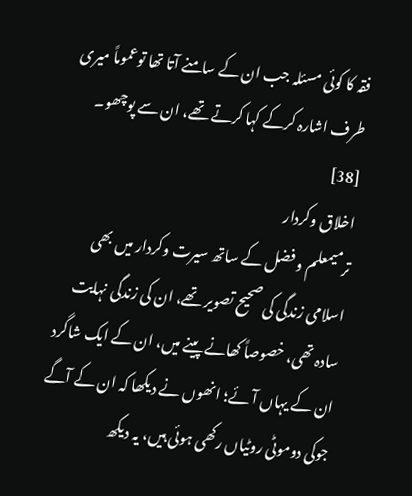فقہ کا کوئی مسئلہ جب ان کے سامنے آتا تھا توعموماً میری طرف اشارہ کرکے کہا کرتے تھے، ان سے پوچھو۔ [38]
اخلاق وکردار
ترمیمعلم و فضل کے ساتھ سیرت وکردار میں بھی اسلامی زندگی کی صحیح تصویر تھے، ان کی زندگی نہایت سادہ تھی، خصوصاً کھانے پینے میں، ان کے ایک شاگرد ان کے یہاں آئے؛ انھوں نے دیکھا کہ ان کے آگے جوکی دوموٹی روٹیاں رکھی ہوئی ہیں، یہ دیکھ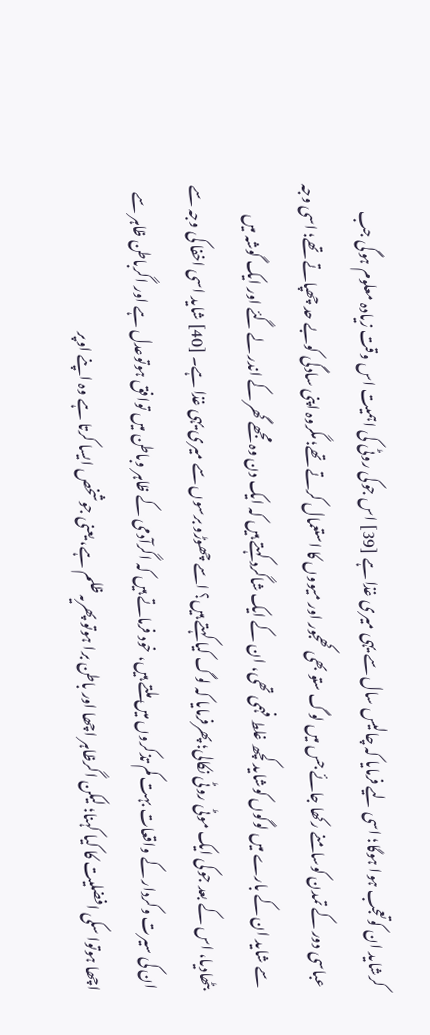کرشاید ان کوتعجب ہوا ہوگا؛ اسی لیے فرمایا کہ چالیس سال سے یہی میری غذا ہے [39] اس جوکی روٹی کی اہمیت اس وقت زیادہ معلوم ہوگی جب عباسی دور کے تمدن کوسامنے رکھا جائے جس میں لوگ ستو بھی کھجور اور میووں کا استعمال کرتے تھے؛ مگروہ اپنی سادگی کوبے حد چھپاتے تھے؛ اسی وجہ سے شاید ان کے بارے میں لوگوں کوشاید کچھ غلط فہمی تھی، ان کے ایک شاگرد کہتے ہیں کہ ایک دن وہ مجھے گھر کے اندر لے گئے اور ایک گوشہ میں بٹھادیا، اس کے بعد جوکی ایک موٹی روٹی نکالی؛ پھرفرمایا کہ لوگ کیا کہتے ہیں؟ اسے چھوڑو برسوں سے میری یہی غذا ہے۔ [40] شاید اسی اخفا کی وجہ سے ان کی سیرت وکردار کے واقعات بہت کم تذکروں میں ملتے ہیں، خود فرماتے ہیں کہ اگرآدمی کے ظاہر وباطن میں توافق ہوتوعدل ہے اور اگرباطن ظاہر سے اچھا ہوتوا سکی افضلیت کا کیا کہنا؛ لیکن اگرظاہر اچھا اور باطن برا ہوتو پھریہ ظلم ہے، یعنی جوشخص ایسا کرتا ہے وہ اپنے اوپر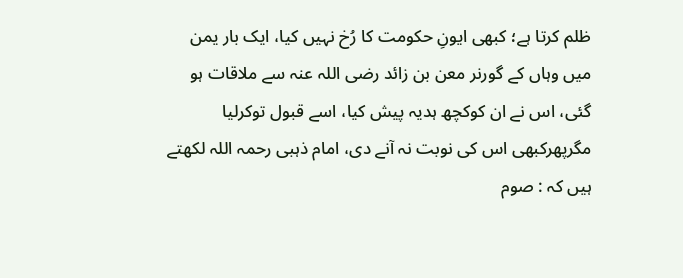ظلم کرتا ہے؛ کبھی ایونِ حکومت کا رُخ نہیں کیا، ایک بار یمن میں وہاں کے گورنر معن بن زائد رضی اللہ عنہ سے ملاقات ہو گئی، اس نے ان کوکچھ ہدیہ پیش کیا، اسے قبول توکرلیا مگرپھرکبھی اس کی نوبت نہ آنے دی، امام ذہبی رحمہ اللہ لکھتے ہیں کہ : صوم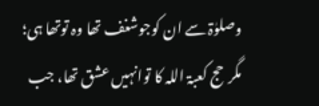وصلوٰۃ سے ان کوجوشغف تھا وہ توتھا ہی؛ مگرحج کعبۃ اللہ کا توانہیں عشق تھا، جب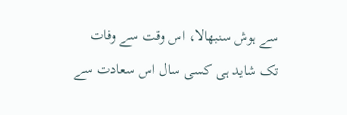سے ہوش سنبھالا، اس وقت سے وفات تک شاید ہی کسی سال اس سعادت سے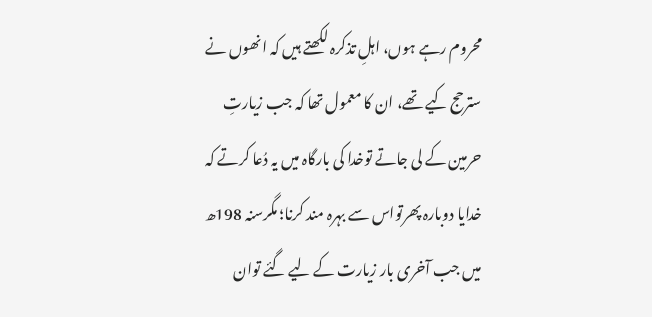محروم رہے ہوں، اہلِ تذکرہ لکھتے ہیں کہ انھوں نے سترحج کیے تھے، ان کا معمول تھا کہ جب زیارتِ حرمین کے لی جاتے توخدا کی بارگاہ میں یہ دُعا کرتے کہ خدایا دوبارہ پھرتواس سے بہرہ مند کرنا؛ مگرسنہ 198ھ میں جب آخری بار زیارت کے لیے گئے توان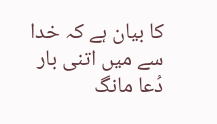کا بیان ہے کہ خدا سے میں اتنی بار دُعا مانگ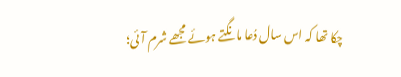چکا تھا کہ اس سال دُعا مانگتے ہوئے مجھے شرم آئی؛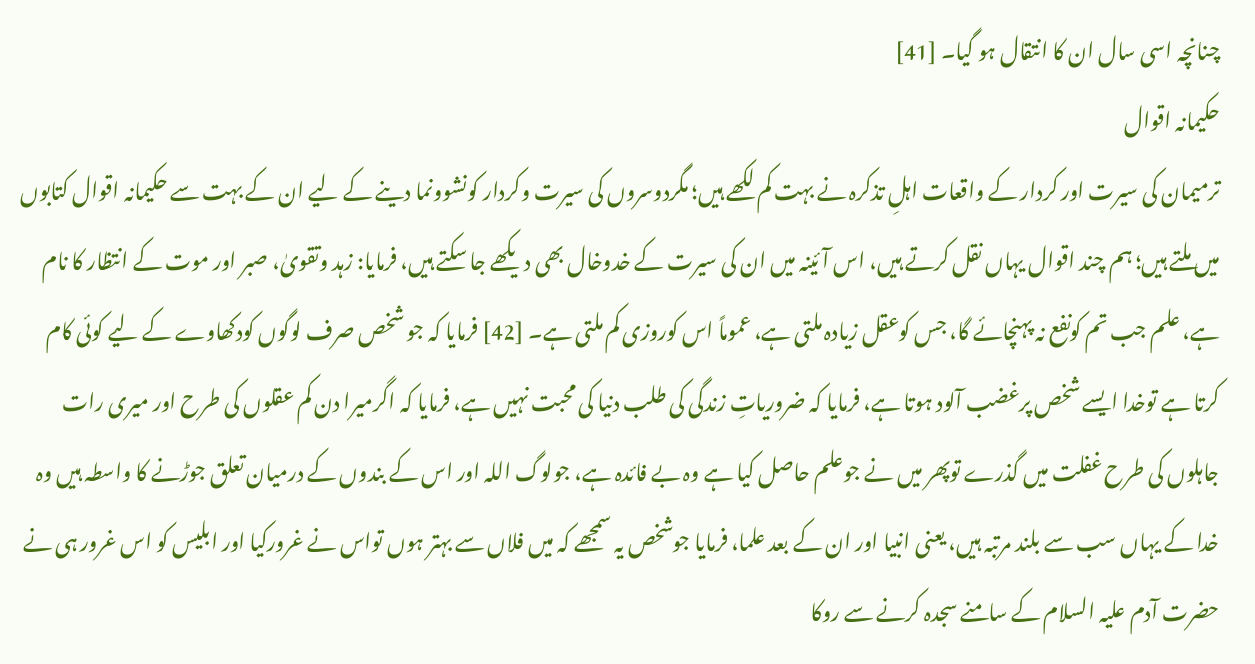چنانچہ اسی سال ان کا انتقال ہو گیا۔ [41]
حکیمانہ اقوال
ترمیمان کی سیرت اور کردار کے واقعات اہلِ تذکرہ نے بہت کم لکھے ہیں؛ مگردوسروں کی سیرت وکردار کونشوونما دینے کے لیے ان کے بہت سے حکیمانہ اقوال کتابوں میں ملتے ہیں؛ ہم چند اقوال یہاں نقل کرتے ہیں، اس آئینہ میں ان کی سیرت کے خدوخال بھی دیکھے جا سکتے ہیں، فرمایا: زہد وتقویٰ، صبر اور موت کے انتظار کا نام ہے، علم جب تم کونفع نہ پہنچائے گا، جس کوعقل زیادہ ملتی ہے، عموماً اس کوروزی کم ملتی ہے۔ [42] فرمایا کہ جو شخص صرف لوگوں کودکھاوے کے لیے کوئی کام کرتا ہے توخدا ایسے شخص پرغضب آلود ہوتا ہے، فرمایا کہ ضروریاتِ زندگی کی طلب دنیا کی محبت نہیں ہے، فرمایا کہ اگرمیرا دن کم عقلوں کی طرح اور میری رات جاہلوں کی طرح غفلت میں گذرے توپھر میں نے جوعلم حاصل کیا ہے وہ بے فائدہ ہے، جولوگ اللہ اور اس کے بندوں کے درمیان تعلق جوڑنے کا واسطہ ہیں وہ خدا کے یہاں سب سے بلند مرتبہ ہیں، یعنی انبیا اور ان کے بعد علما، فرمایا جوشخص یہ سمجھے کہ میں فلاں سے بہتر ہوں تواس نے غرورکیا اور ابلیس کو اس غرور ہی نے حضرت آدم علیہ السلام کے سامنے سجدہ کرنے سے روکا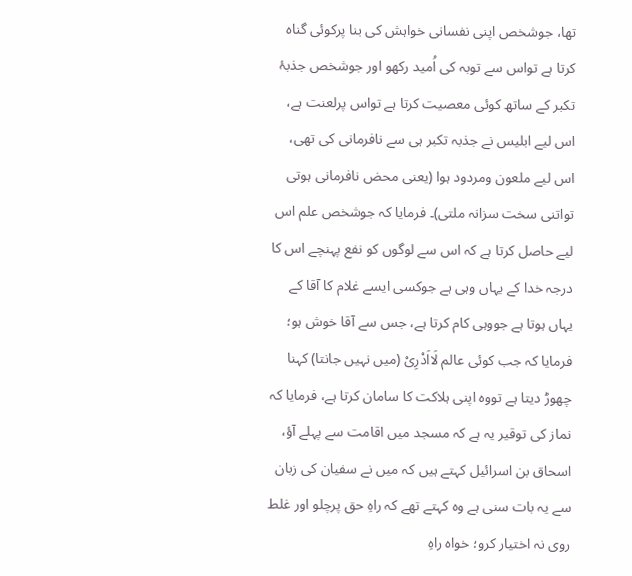تھا، جوشخص اپنی نفسانی خواہش کی بنا پرکوئی گناہ کرتا ہے تواس سے توبہ کی اُمید رکھو اور جوشخص جذبۂ تکبر کے ساتھ کوئی معصیت کرتا ہے تواس پرلعنت ہے، اس لیے ابلیس نے جذبہ تکبر ہی سے نافرمانی کی تھی، اس لیے ملعون ومردود ہوا (یعنی محض نافرمانی ہوتی تواتنی سخت سزانہ ملتی)۔ فرمایا کہ جوشخص علم اس لیے حاصل کرتا ہے کہ اس سے لوگوں کو نفع پہنچے اس کا درجہ خدا کے یہاں وہی ہے جوکسی ایسے غلام کا آقا کے یہاں ہوتا ہے جووہی کام کرتا ہے، جس سے آقا خوش ہو؛ فرمایا کہ جب کوئی عالم لَااَدْرِیْ (میں نہیں جانتا) کہنا چھوڑ دیتا ہے تووہ اپنی ہلاکت کا سامان کرتا ہے، فرمایا کہ نماز کی توقیر یہ ہے کہ مسجد میں اقامت سے پہلے آؤ، اسحاق بن اسرائیل کہتے ہیں کہ میں نے سفیان کی زبان سے یہ بات سنی ہے وہ کہتے تھے کہ راہِ حق پرچلو اور غلط روی نہ اختیار کرو؛ خواہ راہِ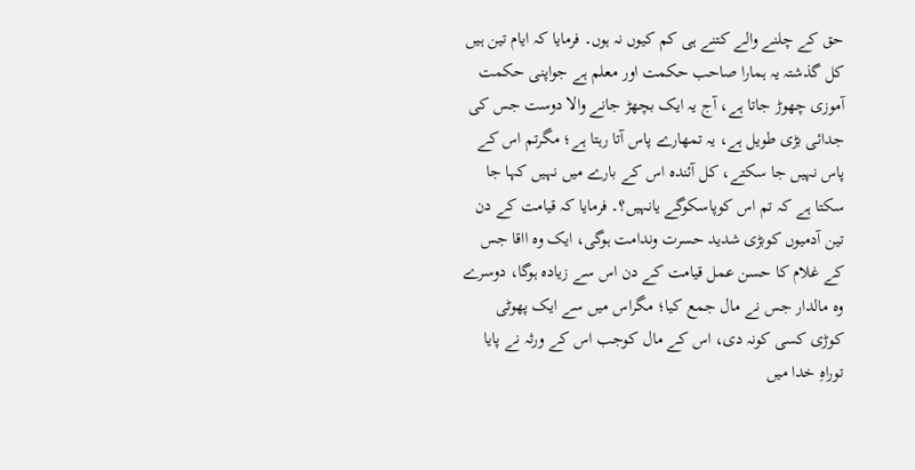حق کے چلنے والے کتنے ہی کم کیوں نہ ہوں۔ فرمایا کہ ایام تین ہیں کل گذشتہ یہ ہمارا صاحب حکمت اور معلم ہے جواپنی حکمت آموزی چھوڑ جاتا ہے، آج یہ ایک بچھڑ جانے والا دوست جس کی جدائی بڑی طویل ہے، یہ تمھارے پاس آتا رہتا ہے؛ مگرتم اس کے پاس نہیں جا سکتے، کل آئندہ اس کے بارے میں نہیں کہا جا سکتا ہے کہ تم اس کوپاسکوگے یانہیں؟۔ فرمایا کہ قیامت کے دن تین آدمیوں کوبڑی شدید حسرت وندامت ہوگی، ایک وہ ااقا جس کے غلام کا حسن عمل قیامت کے دن اس سے زیادہ ہوگا، دوسرے وہ مالدار جس نے مال جمع کیا؛ مگراس میں سے ایک پھوٹی کوڑی کسی کونہ دی، اس کے مال کوجب اس کے ورثہ نے پایا توراہِ خدا میں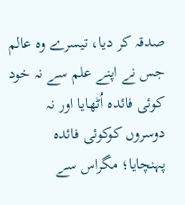صدقہ کر دیا، تیسرے وہ عالم جس نے اپنے علم سے نہ خود کوئی فائدہ اُٹھایا اور نہ دوسروں کوکوئی فائدہ پہنچایا؛ مگراس سے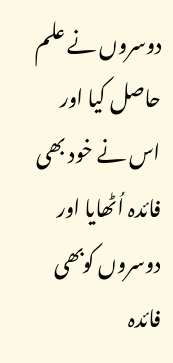دوسروں نے علم حاصل کیا اور اس نے خود بھی فائدہ اُٹھایا اور دوسروں کوبھی فائدہ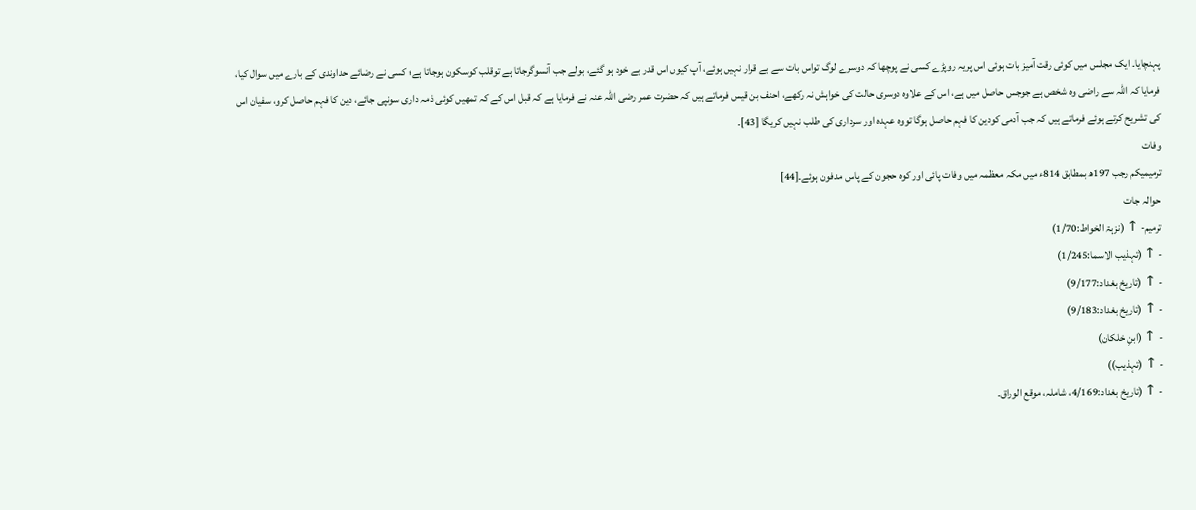پہنچایا۔ ایک مجلس میں کوئی رقت آمیز بات ہوئی اس پریہ روپڑے کسی نے پوچھا کہ دوسرے لوگ تواس بات سے بے قرار نہیں ہوئے، آپ کیوں اس قدر بے خود ہو گئے، بولے جب آنسوگرجاتا ہے توقلب کوسکون ہوجاتا ہے؛ کسی نے رضائے حداوندی کے بارے میں سوال کیا، فرمایا کہ اللہ سے راضی وہ شخص ہے جوجس حاصل میں ہے، اس کے علاوہ دوسری حالت کی خواہش نہ رکھے، احنف بن قیس فرماتے ہیں کہ حضرت عمر رضی اللہ عنہ نے فرمایا ہے کہ قبل اس کے کہ تمھیں کوئی ذمہ داری سونپی جائے، دین کا فہم حاصل کرو، سفیان اس کی تشریح کرتے ہوئے فرماتے ہیں کہ جب آدمی کودین کا فہم حاصل ہوگا تووہ عہدہ اور سرداری کی طلب نہیں کریگا [43]۔
وفات
ترمیمیکم رجب 197ھ بمطابق 814ء میں مکہ معظمہ میں وفات پائی اور کوہ حجون کے پاس مدفون ہوئے۔[44]
حوالہ جات
ترمیم- ↑ (نزہۃ الخواط:1/70)
- ↑ (تہذیب الاسما:1/245)
- ↑ (تاریخ بغداد:9/177)
- ↑ (تاریخ بغداد:9/183)
- ↑ (ابنِ خلکان)
- ↑ (تہذیب))
- ↑ (تاریخ بغداد:4/169، شاملہ، موقع الوراق۔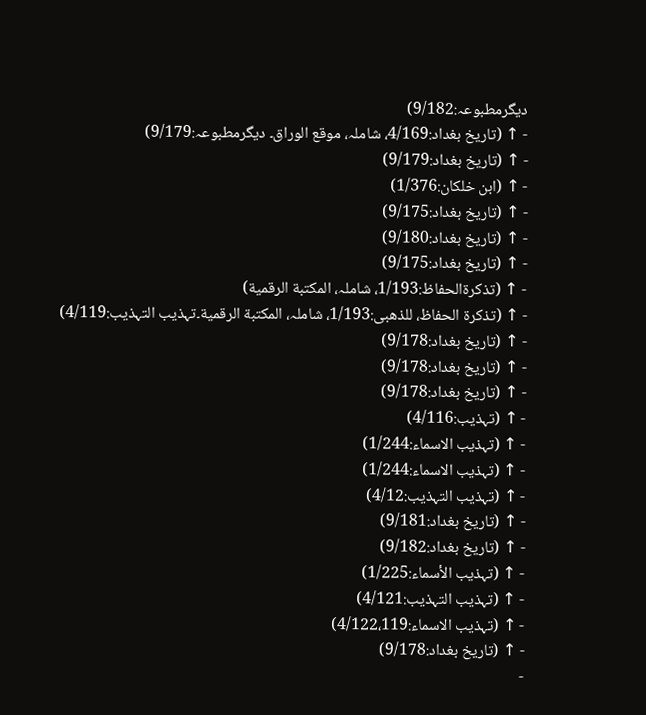دیگرمطبوعہ:9/182)
- ↑ (تاریخ بغداد:4/169، شاملہ، موقع الوراق۔ دیگرمطبوعہ:9/179)
- ↑ (تاریخ بغداد:9/179)
- ↑ (ابن خلکان:1/376)
- ↑ (تاریخ بغداد:9/175)
- ↑ (تاریخ بغداد:9/180)
- ↑ (تاریخ بغداد:9/175)
- ↑ (تذکرۃالحفاظ:1/193، شاملہ، المكتبة الرقمية)
- ↑ (تذکرۃ الحفاظ، للذھبی:1/193، شاملہ، المكتبة الرقمية۔تہذیب التہذیب:4/119)
- ↑ (تاریخ بغداد:9/178)
- ↑ (تاریخ بغداد:9/178)
- ↑ (تاریخ بغداد:9/178)
- ↑ (تہذیب:4/116)
- ↑ (تہذیب الاسماء:1/244)
- ↑ (تہذیب الاسماء:1/244)
- ↑ (تہذیب التہذیب:4/12)
- ↑ (تاریخ بغداد:9/181)
- ↑ (تاریخ بغداد:9/182)
- ↑ (تہذیب الأسماء:1/225)
- ↑ (تہذیب التہذیب:4/121)
- ↑ (تہذیب الاسماء:4/122،119)
- ↑ (تاریخ بغداد:9/178)
-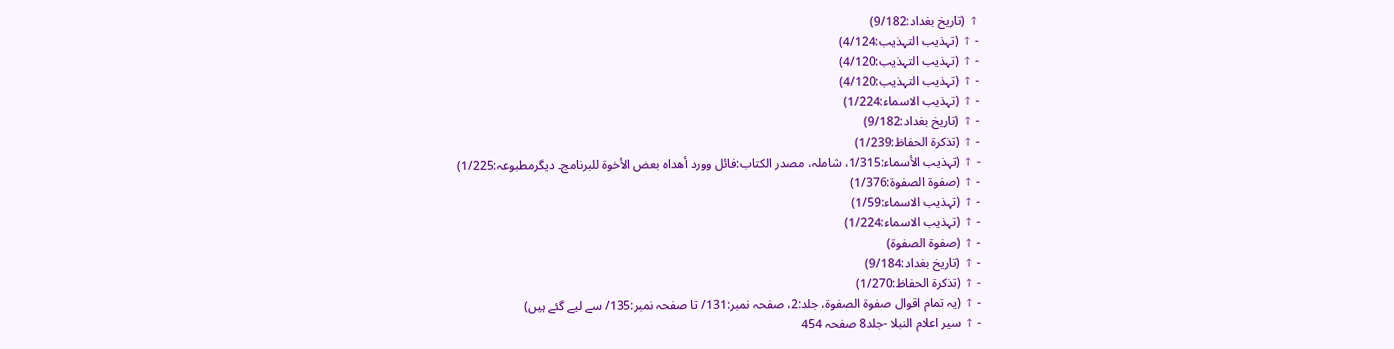↑ (تاریخ بغداد:9/182)
- ↑ (تہذیب التہذیب:4/124)
- ↑ (تہذیب التہذیب:4/120)
- ↑ (تہذیب التہذیب:4/120)
- ↑ (تہذیب الاسماء:1/224)
- ↑ (تاریخ بغداد:9/182)
- ↑ (تذکرۃ الحفاظ:1/239)
- ↑ (تہذیب الأسماء:1/315، شاملہ، مصدر الكتاب:فائل وورد أهداه بعض الأخوة للبرنامج۔ دیگرمطبوعہ:1/225)
- ↑ (صفوۃ الصفوۃ:1/376)
- ↑ (تہذیب الاسماء:1/59)
- ↑ (تہذیب الاسماء:1/224)
- ↑ (صفوۃ الصفوۃ)
- ↑ (تاریخ بغداد:9/184)
- ↑ (تذکرۃ الحفاظ:1/270)
- ↑ (یہ تمام اقوال صفوۃ الصفوۃ، جلد:2، صفحہ نمبر:131/ تا صفحہ نمبر:135/ سے لیے گئے ہیں)
- ↑ سير اعلام النبلا -جلد8 صفحہ 454